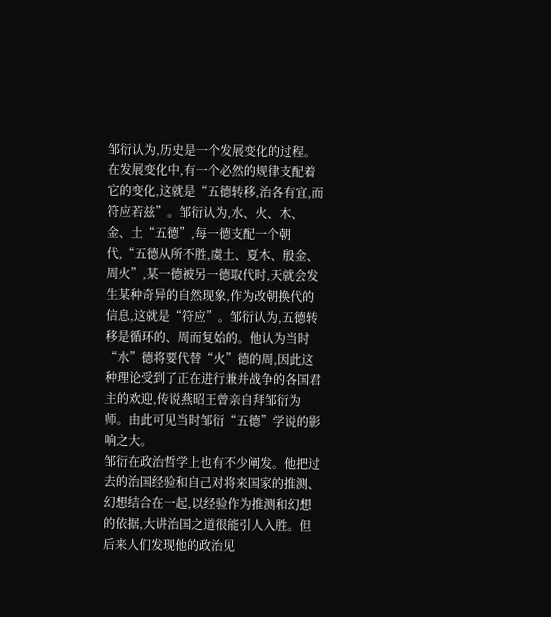邹衍认为,历史是一个发展变化的过程。在发展变化中,有一个必然的规律支配着它的变化,这就是“五德转移,治各有宜,而符应若兹”。邹衍认为,水、火、木、金、土“五德”,每一德支配一个朝代,“五德从所不胜,虞土、夏木、殷金、周火”,某一德被另一德取代时,天就会发生某种奇异的自然现象,作为改朝换代的信息,这就是“符应”。邹衍认为,五德转移是循环的、周而复始的。他认为当时“水”德将要代替“火”德的周,因此这种理论受到了正在进行兼并战争的各国君主的欢迎,传说燕昭王曾亲自拜邹衍为师。由此可见当时邹衍“五德”学说的影响之大。
邹衍在政治哲学上也有不少阐发。他把过去的治国经验和自己对将来国家的推测、幻想结合在一起,以经验作为推测和幻想的依据,大讲治国之道很能引人入胜。但后来人们发现他的政治见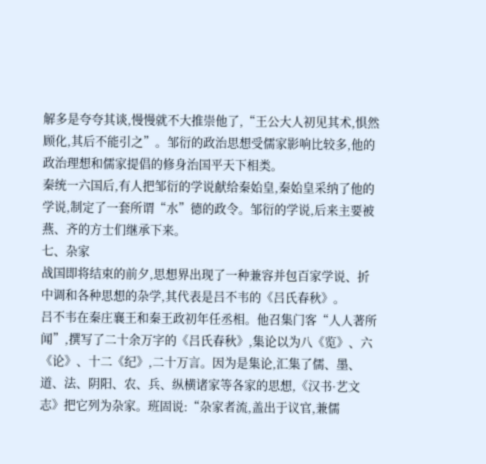解多是夸夸其谈,慢慢就不大推崇他了,“王公大人初见其术,惧然顾化,其后不能引之”。邹衍的政治思想受儒家影响比较多,他的政治理想和儒家提倡的修身治国平天下相类。
秦统一六国后,有人把邹衍的学说献给秦始皇,秦始皇采纳了他的学说,制定了一套所谓“水”德的政令。邹衍的学说,后来主要被燕、齐的方士们继承下来。
七、杂家
战国即将结束的前夕,思想界出现了一种兼容并包百家学说、折中调和各种思想的杂学,其代表是吕不韦的《吕氏春秋》。
吕不韦在秦庄襄王和秦王政初年任丞相。他召集门客“人人著所闻”,撰写了二十余万字的《吕氏春秋》,集论以为八《览》、六《论》、十二《纪》,二十万言。因为是集论,汇集了儒、墨、道、法、阴阳、农、兵、纵横诸家等各家的思想,《汉书·艺文志》把它列为杂家。班固说:“杂家者流,盖出于议官,兼儒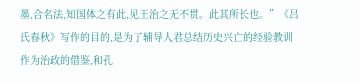墨,合名法,知国体之有此,见王治之无不贯。此其所长也。”《吕氏春秋》写作的目的,是为了辅导人君总结历史兴亡的经验教训作为治政的借鉴,和孔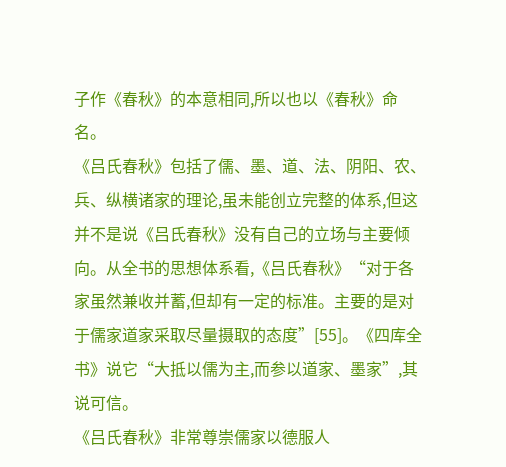子作《春秋》的本意相同,所以也以《春秋》命名。
《吕氏春秋》包括了儒、墨、道、法、阴阳、农、兵、纵横诸家的理论,虽未能创立完整的体系,但这并不是说《吕氏春秋》没有自己的立场与主要倾向。从全书的思想体系看,《吕氏春秋》“对于各家虽然兼收并蓄,但却有一定的标准。主要的是对于儒家道家采取尽量摄取的态度”[55]。《四库全书》说它“大抵以儒为主,而参以道家、墨家”,其说可信。
《吕氏春秋》非常尊崇儒家以德服人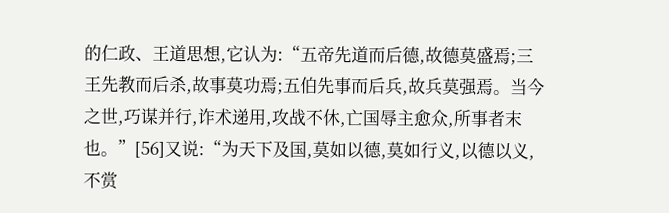的仁政、王道思想,它认为:“五帝先道而后德,故德莫盛焉;三王先教而后杀,故事莫功焉;五伯先事而后兵,故兵莫强焉。当今之世,巧谋并行,诈术递用,攻战不休,亡国辱主愈众,所事者末也。”[56]又说:“为天下及国,莫如以德,莫如行义,以德以义,不赏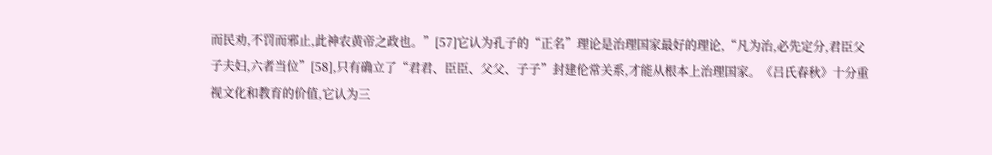而民劝,不罚而邪止,此神农黄帝之政也。”[57]它认为孔子的“正名”理论是治理国家最好的理论,“凡为治,必先定分,君臣父子夫妇,六者当位”[58],只有确立了“君君、臣臣、父父、子子”封建伦常关系,才能从根本上治理国家。《吕氏春秋》十分重视文化和教育的价值,它认为三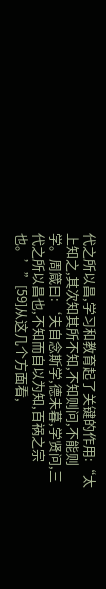代之所以昌,学习和教育起了关键的作用:“太上知之,其次知其所不知,不知则问,不能则学。周箴曰:‘夫自念斯学,德未暮,学贤问,三代之所以昌也,不知而自以为知,百祸之宗也。’”[59]从这几个方面看,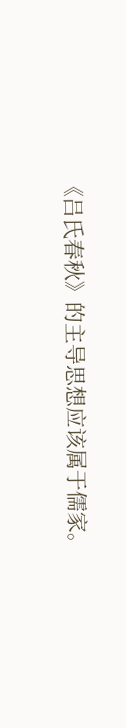《吕氏春秋》的主导思想应该属于儒家。